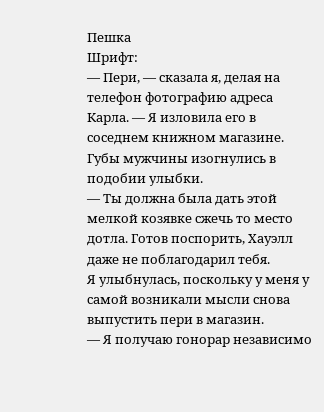Пешка
Шрифт:
— Пери, — сказала я, делая на телефон фотографию адреса Карла. — Я изловила его в соседнем книжном магазине.
Губы мужчины изогнулись в подобии улыбки.
— Ты должна была дать этой мелкой козявке сжечь то место дотла. Готов поспорить, Хауэлл даже не поблагодарил тебя.
Я улыбнулась, поскольку у меня у самой возникали мысли снова выпустить пери в магазин.
— Я получаю гонорар независимо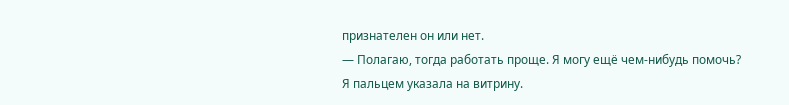признателен он или нет.
— Полагаю, тогда работать проще. Я могу ещё чем-нибудь помочь?
Я пальцем указала на витрину.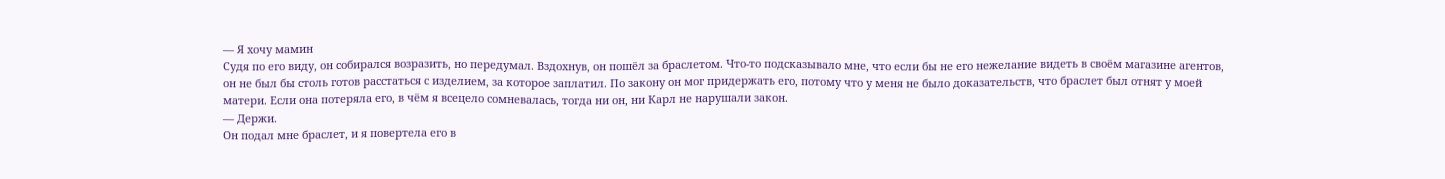— Я хочу мамин
Судя по его виду, он собирался возразить, но передумал. Вздохнув, он пошёл за браслетом. Что-то подсказывало мне, что если бы не его нежелание видеть в своём магазине агентов, он не был бы столь готов расстаться с изделием, за которое заплатил. По закону он мог придержать его, потому что у меня не было доказательств, что браслет был отнят у моей матери. Если она потеряла его, в чём я всецело сомневалась, тогда ни он, ни Карл не нарушали закон.
— Держи.
Он подал мне браслет, и я повертела его в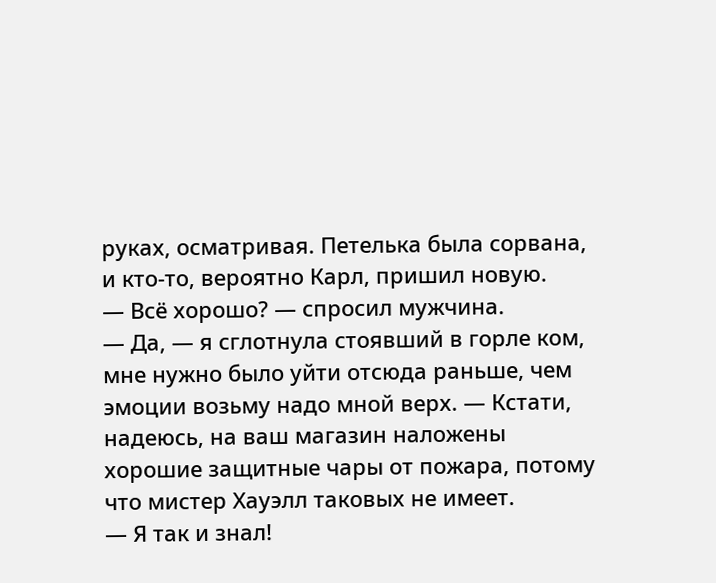руках, осматривая. Петелька была сорвана, и кто-то, вероятно Карл, пришил новую.
— Всё хорошо? — спросил мужчина.
— Да, — я сглотнула стоявший в горле ком, мне нужно было уйти отсюда раньше, чем эмоции возьму надо мной верх. — Кстати, надеюсь, на ваш магазин наложены хорошие защитные чары от пожара, потому что мистер Хауэлл таковых не имеет.
— Я так и знал!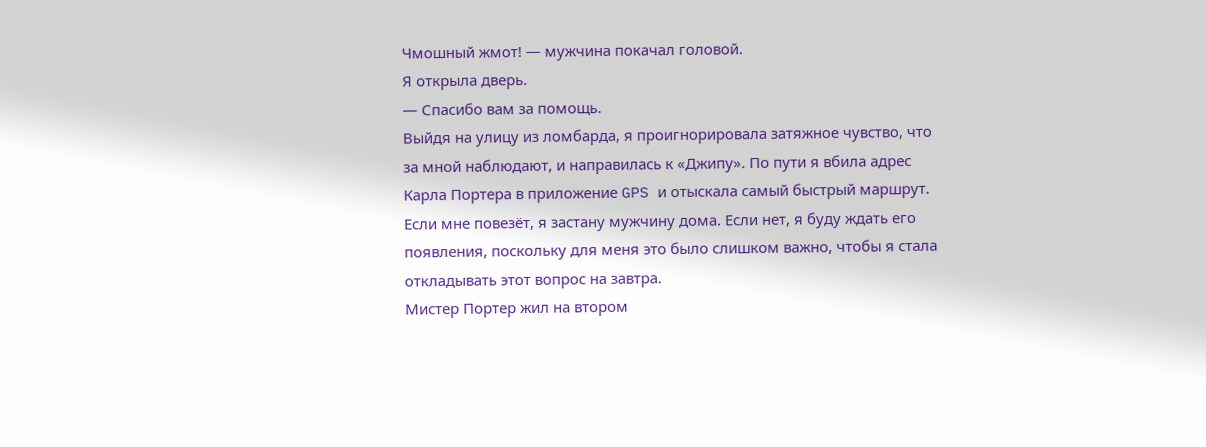Чмошный жмот! — мужчина покачал головой.
Я открыла дверь.
— Спасибо вам за помощь.
Выйдя на улицу из ломбарда, я проигнорировала затяжное чувство, что за мной наблюдают, и направилась к «Джипу». По пути я вбила адрес Карла Портера в приложение GPS и отыскала самый быстрый маршрут. Если мне повезёт, я застану мужчину дома. Если нет, я буду ждать его появления, поскольку для меня это было слишком важно, чтобы я стала откладывать этот вопрос на завтра.
Мистер Портер жил на втором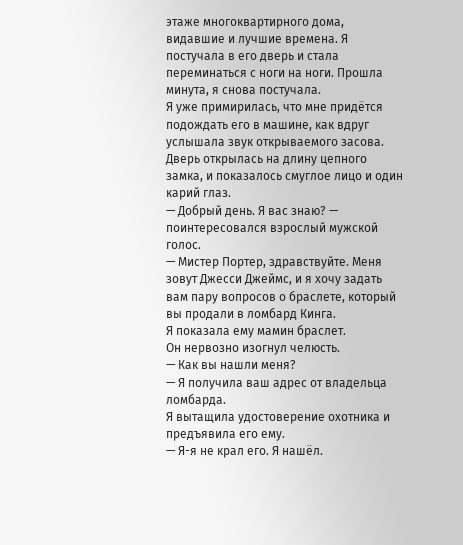этаже многоквартирного дома, видавшие и лучшие времена. Я постучала в его дверь и стала переминаться с ноги на ноги. Прошла минута, я снова постучала.
Я уже примирилась, что мне придётся подождать его в машине, как вдруг услышала звук открываемого засова. Дверь открылась на длину цепного замка, и показалось смуглое лицо и один карий глаз.
— Добрый день. Я вас знаю? — поинтересовался взрослый мужской голос.
— Мистер Портер, здравствуйте. Меня зовут Джесси Джеймс, и я хочу задать вам пару вопросов о браслете, который вы продали в ломбард Кинга.
Я показала ему мамин браслет.
Он нервозно изогнул челюсть.
— Как вы нашли меня?
— Я получила ваш адрес от владельца ломбарда.
Я вытащила удостоверение охотника и предъявила его ему.
— Я-я не крал его. Я нашёл.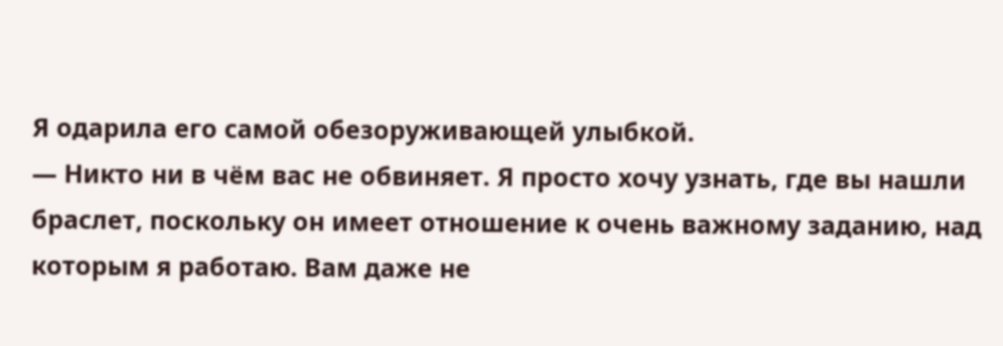Я одарила его самой обезоруживающей улыбкой.
— Никто ни в чём вас не обвиняет. Я просто хочу узнать, где вы нашли браслет, поскольку он имеет отношение к очень важному заданию, над которым я работаю. Вам даже не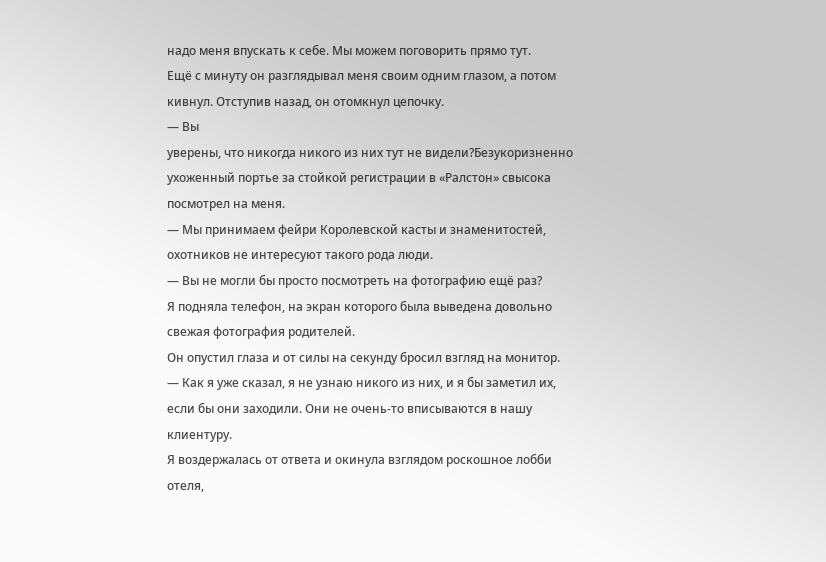надо меня впускать к себе. Мы можем поговорить прямо тут.
Ещё с минуту он разглядывал меня своим одним глазом, а потом кивнул. Отступив назад, он отомкнул цепочку.
— Вы
уверены, что никогда никого из них тут не видели?Безукоризненно ухоженный портье за стойкой регистрации в «Ралстон» свысока посмотрел на меня.
— Мы принимаем фейри Королевской касты и знаменитостей, охотников не интересуют такого рода люди.
— Вы не могли бы просто посмотреть на фотографию ещё раз?
Я подняла телефон, на экран которого была выведена довольно свежая фотография родителей.
Он опустил глаза и от силы на секунду бросил взгляд на монитор.
— Как я уже сказал, я не узнаю никого из них, и я бы заметил их, если бы они заходили. Они не очень-то вписываются в нашу клиентуру.
Я воздержалась от ответа и окинула взглядом роскошное лобби отеля,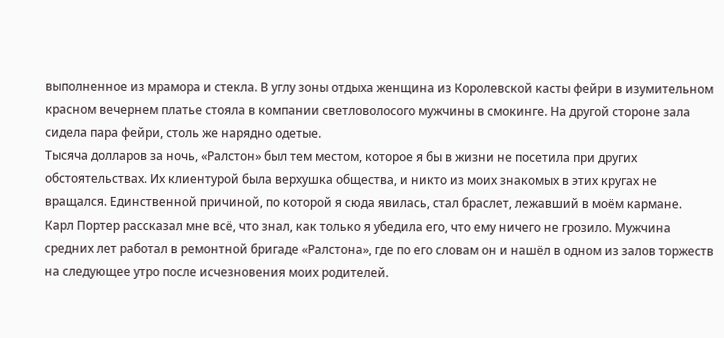выполненное из мрамора и стекла. В углу зоны отдыха женщина из Королевской касты фейри в изумительном красном вечернем платье стояла в компании светловолосого мужчины в смокинге. На другой стороне зала сидела пара фейри, столь же нарядно одетые.
Тысяча долларов за ночь, «Ралстон» был тем местом, которое я бы в жизни не посетила при других обстоятельствах. Их клиентурой была верхушка общества, и никто из моих знакомых в этих кругах не вращался. Единственной причиной, по которой я сюда явилась, стал браслет, лежавший в моём кармане.
Карл Портер рассказал мне всё, что знал, как только я убедила его, что ему ничего не грозило. Мужчина средних лет работал в ремонтной бригаде «Ралстона», где по его словам он и нашёл в одном из залов торжеств на следующее утро после исчезновения моих родителей.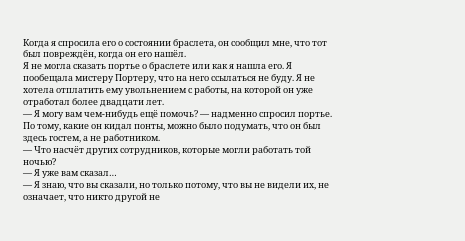Когда я спросила его о состоянии браслета, он сообщил мне, что тот был повреждён, когда он его нашёл.
Я не могла сказать портье о браслете или как я нашла его. Я пообещала мистеру Портеру, что на него ссылаться не буду. Я не хотела отплатить ему увольнением с работы, на которой он уже отработал более двадцати лет.
— Я могу вам чем-нибудь ещё помочь? — надменно спросил портье.
По тому, какие он кидал понты, можно было подумать, что он был здесь гостем, а не работником.
— Что насчёт других сотрудников, которые могли работать той ночью?
— Я уже вам сказал…
— Я знаю, что вы сказали, но только потому, что вы не видели их, не означает, что никто другой не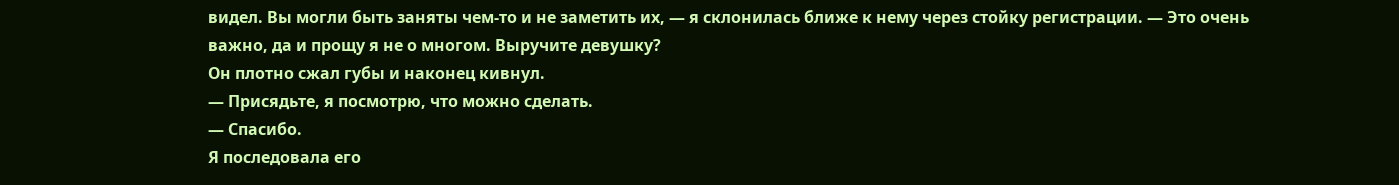видел. Вы могли быть заняты чем-то и не заметить их, — я склонилась ближе к нему через стойку регистрации. — Это очень важно, да и прощу я не о многом. Выручите девушку?
Он плотно сжал губы и наконец кивнул.
— Присядьте, я посмотрю, что можно сделать.
— Спасибо.
Я последовала его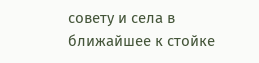совету и села в ближайшее к стойке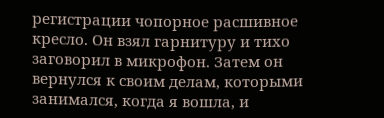регистрации чопорное расшивное кресло. Он взял гарнитуру и тихо заговорил в микрофон. Затем он вернулся к своим делам, которыми занимался, когда я вошла, и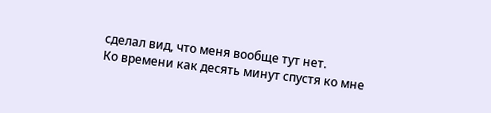сделал вид, что меня вообще тут нет.
Ко времени как десять минут спустя ко мне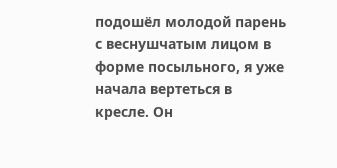подошёл молодой парень с веснушчатым лицом в форме посыльного, я уже начала вертеться в кресле. Он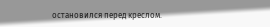остановился перед креслом.